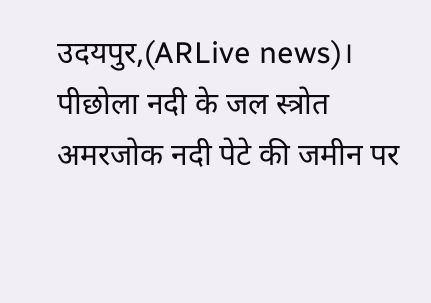उदयपुर,(ARLive news)। पीछोला नदी के जल स्त्रोत अमरजोक नदी पेटे की जमीन पर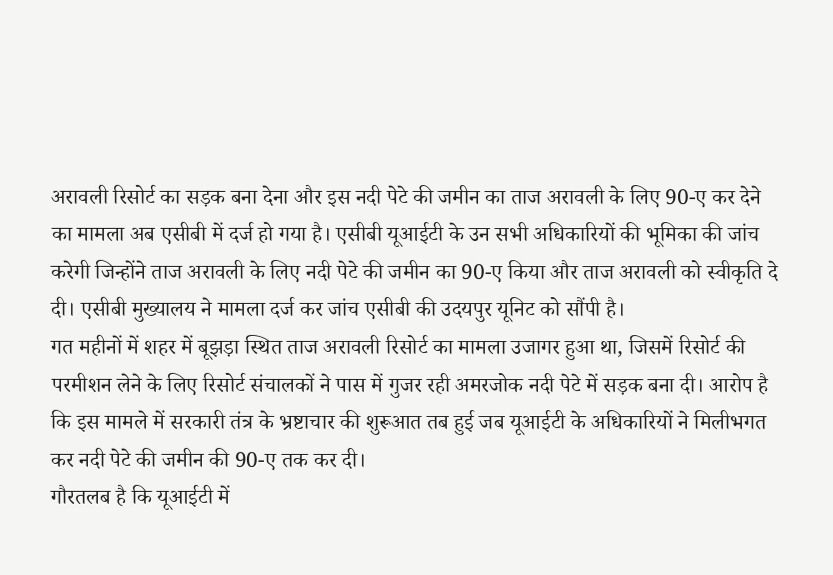अरावली रिसोर्ट का सड़क बना देना और इस नदी पेटे की जमीन का ताज अरावली के लिए 90-ए कर देने का मामला अब एसीबी में दर्ज हो गया है। एसीबी यूआईटी के उन सभी अधिकारियों की भूमिका की जांच करेगी जिन्होंने ताज अरावली के लिए नदी पेटे की जमीन का 90-ए किया और ताज अरावली को स्वीकृति दे दी। एसीबी मुख्यालय ने मामला दर्ज कर जांच एसीबी की उदयपुर यूनिट को सौंपी है।
गत महीनों में शहर में बूझड़ा स्थित ताज अरावली रिसोर्ट का मामला उजागर हुआ था, जिसमें रिसोर्ट की परमीशन लेने के लिए रिसोर्ट संचालकों ने पास में गुजर रही अमरजोक नदी पेटे में सड़क बना दी। आरोप है कि इस मामले में सरकारी तंत्र के भ्रष्टाचार की शुरूआत तब हुई जब यूआईटी के अधिकारियों ने मिलीभगत कर नदी पेटे की जमीन की 90-ए तक कर दी।
गौरतलब है कि यूआईटी में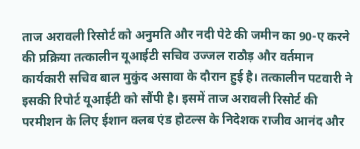ताज अरावली रिसोर्ट को अनुमति और नदी पेटे की जमीन का 90-ए करने की प्रक्रिया तत्कालीन यूआईटी सचिव उज्जल राठौड़ और वर्तमान कार्यकारी सचिव बाल मुकुंद असावा के दौरान हुई है। तत्कालीन पटवारी ने इसकी रिपोर्ट यूआईटी को सौंपी है। इसमें ताज अरावली रिसोर्ट की परमीशन के लिए ईशान क्लब एंड होटल्स के निदेशक राजीव आनंद और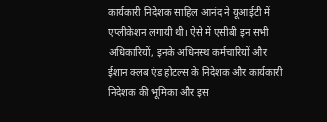कार्यकारी निदेशक साहिल आनंद ने यूआईटी में एप्लीकेशन लगायी थी। ऐसे में एसीबी इन सभी अधिकारियों, इनके अधिनस्थ कर्मचारियों और ईशान क्लब एंड होटल्स के निदेशक और कार्यकारी निदेशक की भूमिका और इस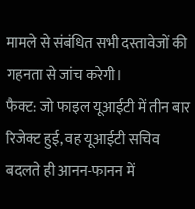मामले से संबंधित सभी दस्तावेजों की गहनता से जांच करेगी।
फैक्ट: जो फाइल यूआईटी में तीन बार रिजेक्ट हुई, वह यूआईटी सचिव बदलते ही आनन-फानन में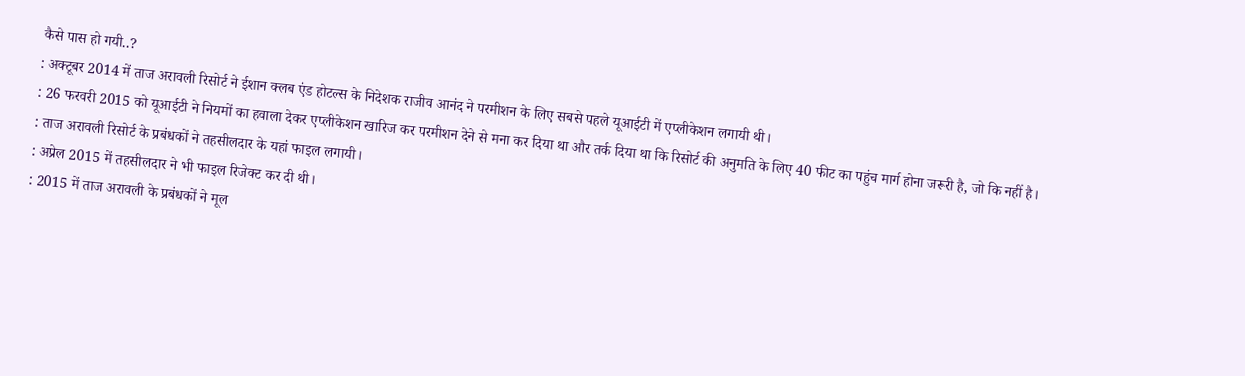कैसे पास हो गयी..?
: अक्टूबर 2014 में ताज अरावली रिसोर्ट ने ईशान क्लब एंड होटल्स के निदेशक राजीव आनंद ने परमीशन के लिए सबसे पहले यूआईटी में एप्लीकेशन लगायी थी।
: 26 फरवरी 2015 को यूआईटी ने नियमों का हवाला देकर एप्लीकेशन खारिज कर परमीशन देने से मना कर दिया था और तर्क दिया था कि रिसोर्ट की अनुमति के लिए 40 फीट का पहुंच मार्ग होना जरूरी है, जो कि नहीं है।
: ताज अरावली रिसोर्ट के प्रबंधकों ने तहसीलदार के यहां फाइल लगायी।
: अप्रेल 2015 में तहसीलदार ने भी फाइल रिजेक्ट कर दी थी।
: 2015 में ताज अरावली के प्रबंधकों ने मूल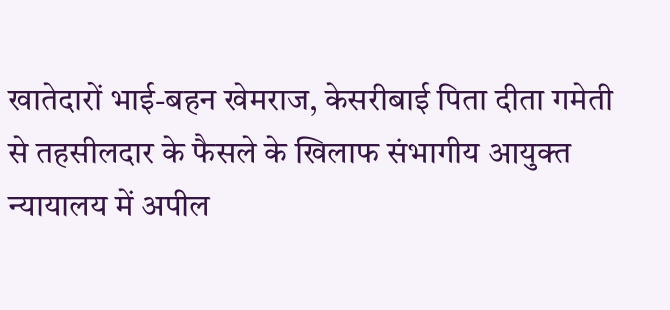खातेदारों भाई-बहन खेमराज, केसरीबाई पिता दीता गमेती से तहसीलदार के फैसले के खिलाफ संभागीय आयुक्त न्यायालय में अपील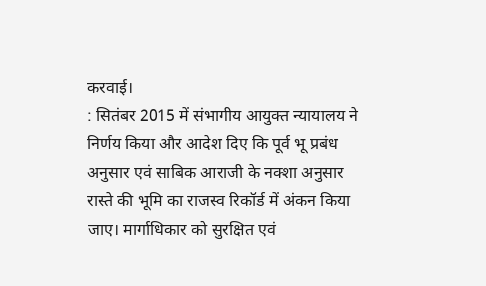करवाई।
: सितंबर 2015 में संभागीय आयुक्त न्यायालय ने निर्णय किया और आदेश दिए कि पूर्व भू प्रबंध अनुसार एवं साबिक आराजी के नक्शा अनुसार रास्ते की भूमि का राजस्व रिकॉर्ड में अंकन किया जाए। मार्गाधिकार को सुरक्षित एवं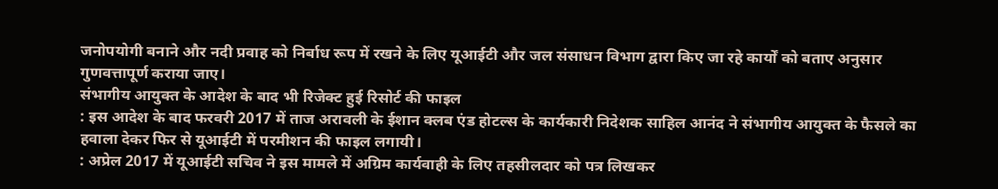जनोपयोगी बनाने और नदी प्रवाह को निर्बाध रूप में रखने के लिए यूआईटी और जल संसाधन विभाग द्वारा किए जा रहे कार्यों को बताए अनुसार गुणवत्तापूर्ण कराया जाए।
संभागीय आयुक्त के आदेश के बाद भी रिजेक्ट हुई रिसोर्ट की फाइल
: इस आदेश के बाद फरवरी 2017 में ताज अरावली के ईशान क्लब एंड होटल्स के कार्यकारी निदेशक साहिल आनंद ने संभागीय आयुक्त के फैसले का हवाला देकर फिर से यूआईटी में परमीशन की फाइल लगायी।
: अप्रेल 2017 में यूआईटी सचिव ने इस मामले में अग्रिम कार्यवाही के लिए तहसीलदार को पत्र लिखकर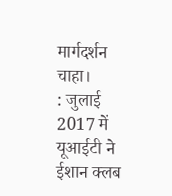मार्गदर्शन चाहा।
: जुलाई 2017 में यूआईटी ने ईशान क्लब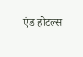एंड होटल्स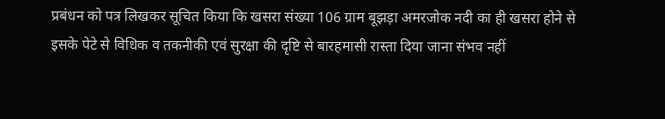प्रबंधन को पत्र लिखकर सूचित किया कि खसरा संख्या 106 ग्राम बूझड़ा अमरजोक नदी का ही खसरा होने से इसके पेटे से विधिक व तकनीकी एवं सुरक्षा की दृष्टि से बारहमासी रास्ता दिया जाना संभव नहीं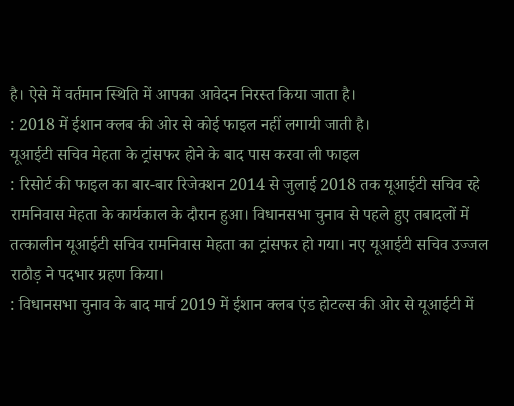है। ऐसे में वर्तमान स्थिति में आपका आवेदन निरस्त किया जाता है।
: 2018 में ईशान क्लब की ओर से कोई फाइल नहीं लगायी जाती है।
यूआईटी सचिव मेहता के ट्रांसफर होने के बाद पास करवा ली फाइल
: रिसोर्ट की फाइल का बार-बार रिजेक्शन 2014 से जुलाई 2018 तक यूआईटी सचिव रहे रामनिवास मेहता के कार्यकाल के दौरान हुआ। विधानसभा चुनाव से पहले हुए तबादलों में तत्कालीन यूआईटी सचिव रामनिवास मेहता का ट्रांसफर हो गया। नए यूआईटी सचिव उज्जल राठौड़ ने पदभार ग्रहण किया।
: विधानसभा चुनाव के बाद मार्च 2019 में ईशान क्लब एंड होटल्स की ओर से यूआईटी में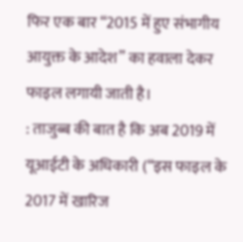फिर एक बार “2015 में हुए संभागीय आयुक्त के आदेश” का हवाला देकर फाइल लगायी जाती है।
: ताजुब्ब की बात है कि अब 2019 में यूआईटी के अधिकारी (“इस फाइल के 2017 में खारिज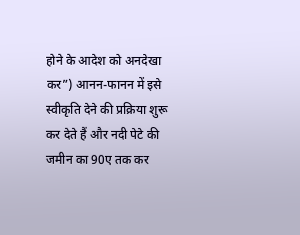होने के आदेश को अनदेखा कर”) आनन-फानन में इसे स्वीकृति देने की प्रक्रिया शुरू कर देते हैं और नदी पेटे की जमीन का 90ए तक कर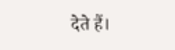देते हैं।